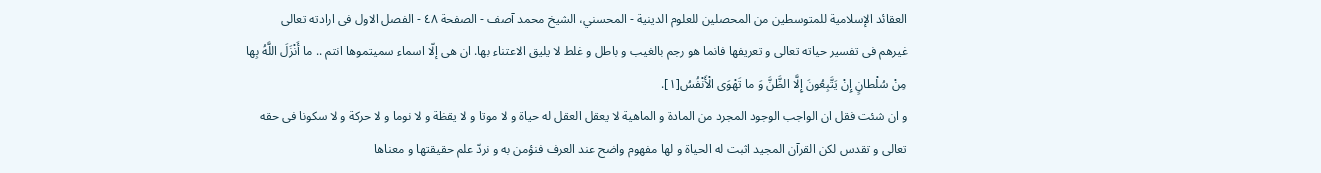العقائد الإسلامية للمتوسطين من المحصلين للعلوم الدينية - المحسني، الشيخ محمد آصف - الصفحة ٤٨ - الفصل الاول فى ارادته تعالى
غيرهم فى تفسير حياته تعالى و تعريفها فانما هو رجم بالغيب و باطل و غلط لا يليق الاعتناء بها. ان هى إلّا اسماء سميتموها انتم .. ما أَنْزَلَ اللَّهُ بِها مِنْ سُلْطانٍ إِنْ يَتَّبِعُونَ إِلَّا الظَّنَّ وَ ما تَهْوَى الْأَنْفُسُ[١].
و ان شئت فقل ان الواجب الوجود المجرد من المادة و الماهية لا يعقل العقل له حياة و لا موتا و لا يقظة و لا نوما و لا حركة و لا سكونا فى حقه تعالى و تقدس لكن القرآن المجيد اثبت له الحياة و لها مفهوم واضح عند العرف فنؤمن به و نردّ علم حقيقتها و معناها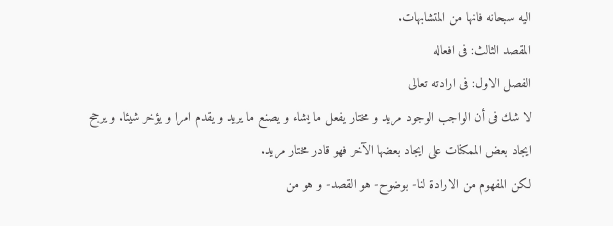اليه سبحانه فانها من المتشابهات.
المقصد الثالث: فى افعاله
الفصل الاول: فى ارادته تعالى
لا شك فى أن الواجب الوجود مريد و مختار يفعل ما يشاء و يصنع ما يريد و يقدم امرا و يؤخر شيئا. و يرجح ايجاد بعض الممكنات على ايجاد بعضها الآخر فهو قادر مختار مريد.
لكن المفهوم من الارادة لنا- بوضوح- هو القصد- و هو من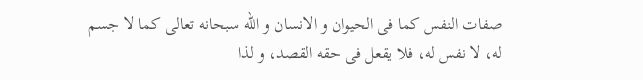صفات النفس كما فى الحيوان و الانسان و اللّه سبحانه تعالى كما لا جسم له، لا نفس له، فلا يقعل فى حقه القصد، و لذا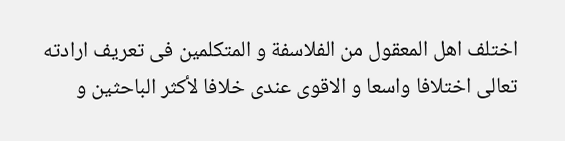اختلف اهل المعقول من الفلاسفة و المتكلمين فى تعريف ارادته تعالى اختلافا واسعا و الاقوى عندى خلافا لأكثر الباحثين و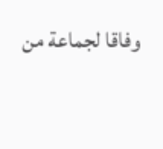وفاقا لجماعة من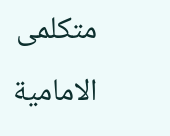متكلمى الامامية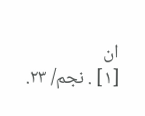ان
[١] . نجم/ ٢٣.